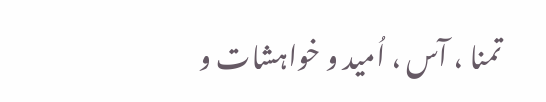تمنا ، آس ، اُمید و خواہشات و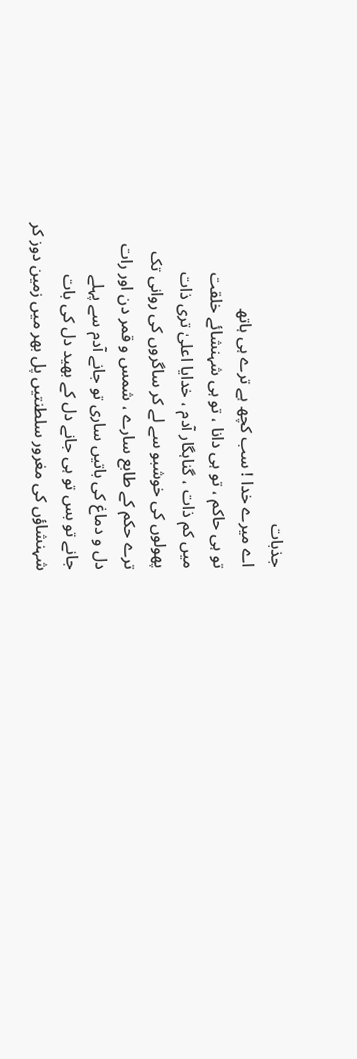جذبات
اے میرے خدا ! سب کچھ ہے ترے ہی ہاتھ
تو ہی حاکم ، تو ہی دانا ، تو ہی شہنشائے خلقت
میں کم ذات ، گناہگار آدم ، خدایا اعلیٰ تری ذات
پھولوں کی خوشبو سے لے کر ساگروں کی روانی تک
ترے حکم کے طابع سارے ، شمس و قمر دن اور رات
دل و دماغ کی باتیں ساری تو جانے آدم سے پہلے
جانے تو بس تو ہی جانے دل کے بھید دل کی بات
شہنشاؤں کی مغرور سلطنتیں پل بھر میں زمین دوز کر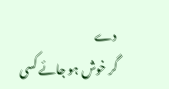دے
گر خوش ہو جائے کسی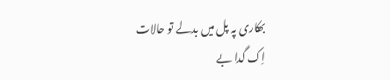بھکاری پہ پل میں بدلے تو حالات
اِک گدا بے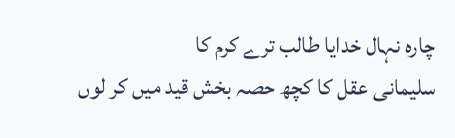چارہ نہال خدایا طالب ترے کرم کا
سلیمانی عقل کا کچھ حصہ بخش قید میں کر لوں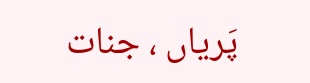پَریاں ، جنات